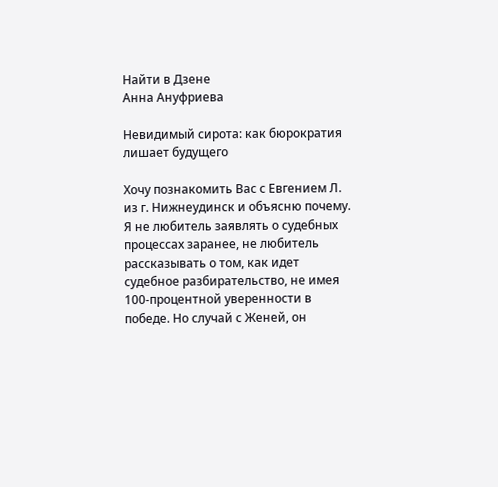Найти в Дзене
Анна Ануфриева

Невидимый сирота: как бюрократия лишает будущего

Хочу познакомить Вас с Евгением Л. из г. Нижнеудинск и объясню почему. Я не любитель заявлять о судебных процессах заранее, не любитель рассказывать о том, как идет судебное разбирательство, не имея 100-процентной уверенности в победе. Но случай с Женей, он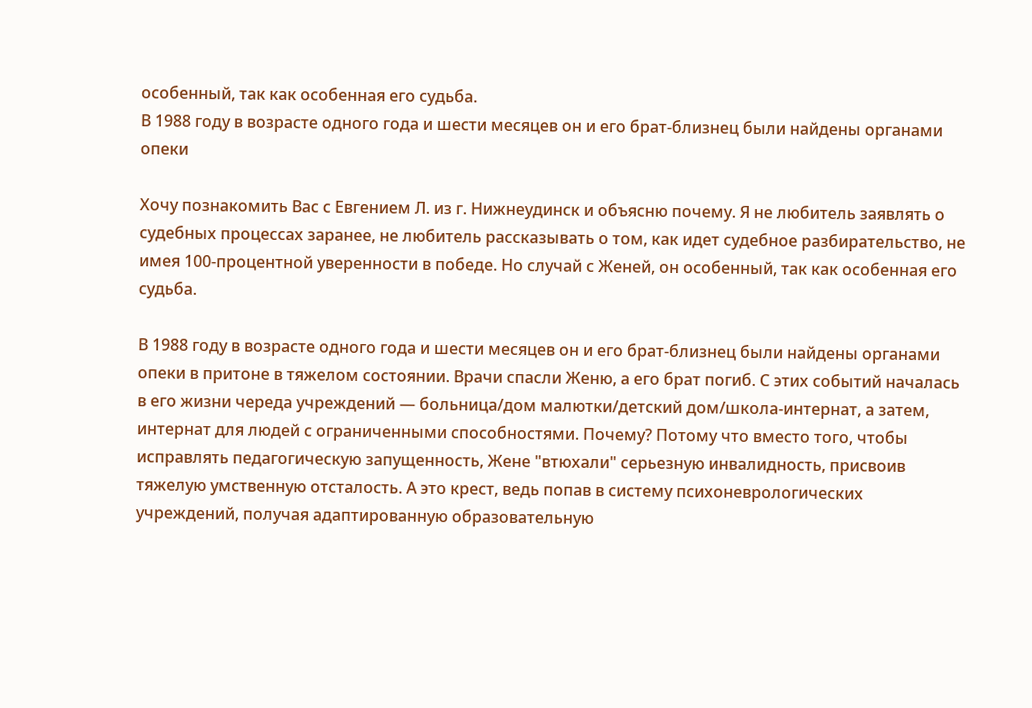особенный, так как особенная его судьба.
В 1988 году в возрасте одного года и шести месяцев он и его брат-близнец были найдены органами опеки

Хочу познакомить Вас с Евгением Л. из г. Нижнеудинск и объясню почему. Я не любитель заявлять о судебных процессах заранее, не любитель рассказывать о том, как идет судебное разбирательство, не имея 100-процентной уверенности в победе. Но случай с Женей, он особенный, так как особенная его судьба.

В 1988 году в возрасте одного года и шести месяцев он и его брат-близнец были найдены органами опеки в притоне в тяжелом состоянии. Врачи спасли Женю, а его брат погиб. С этих событий началась в его жизни череда учреждений — больница/дом малютки/детский дом/школа-интернат, а затем, интернат для людей с ограниченными способностями. Почему? Потому что вместо того, чтобы исправлять педагогическую запущенность, Жене "втюхали" серьезную инвалидность, присвоив тяжелую умственную отсталость. А это крест, ведь попав в систему психоневрологических учреждений, получая адаптированную образовательную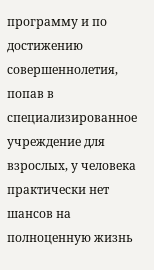программу и по достижению совершеннолетия, попав в специализированное учреждение для взрослых, у человека практически нет шансов на полноценную жизнь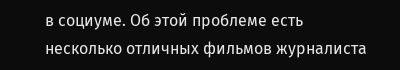в социуме. Об этой проблеме есть несколько отличных фильмов журналиста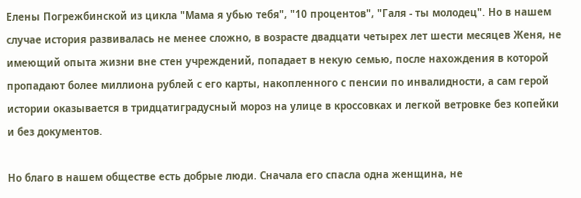Елены Погрежбинской из цикла "Мама я убью тебя", "10 процентов", "Галя - ты молодец". Но в нашем случае история развивалась не менее сложно, в возрасте двадцати четырех лет шести месяцев Женя, не имеющий опыта жизни вне стен учреждений, попадает в некую семью, после нахождения в которой пропадают более миллиона рублей с его карты, накопленного с пенсии по инвалидности, а сам герой истории оказывается в тридцатиградусный мороз на улице в кроссовках и легкой ветровке без копейки и без документов.

Но благо в нашем обществе есть добрые люди. Сначала его спасла одна женщина, не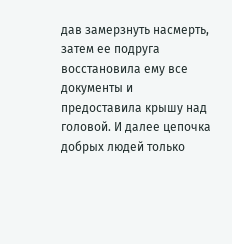дав замерзнуть насмерть, затем ее подруга восстановила ему все документы и предоставила крышу над головой. И далее цепочка добрых людей только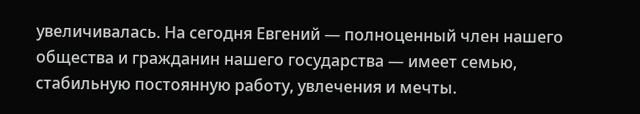увеличивалась. На сегодня Евгений — полноценный член нашего общества и гражданин нашего государства — имеет семью, стабильную постоянную работу, увлечения и мечты.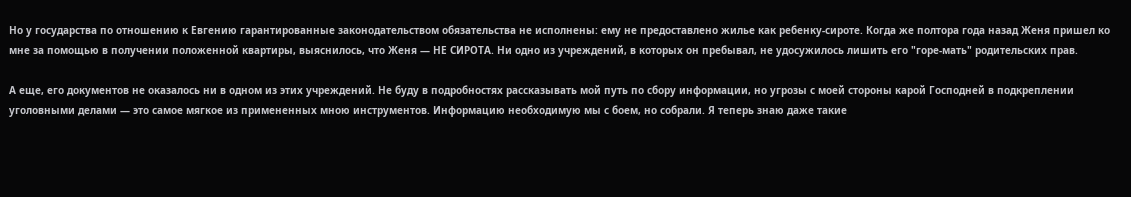Но у государства по отношению к Евгению гарантированные законодательством обязательства не исполнены: ему не предоставлено жилье как ребенку-сироте. Когда же полтора года назад Женя пришел ко мне за помощью в получении положенной квартиры, выяснилось, что Женя — НЕ СИРОТА. Ни одно из учреждений, в которых он пребывал, не удосужилось лишить его "горе-мать" родительских прав.

А еще, его документов не оказалось ни в одном из этих учреждений. Не буду в подробностях рассказывать мой путь по сбору информации, но угрозы с моей стороны карой Господней в подкреплении уголовными делами — это самое мягкое из примененных мною инструментов. Информацию необходимую мы с боем, но собрали. Я теперь знаю даже такие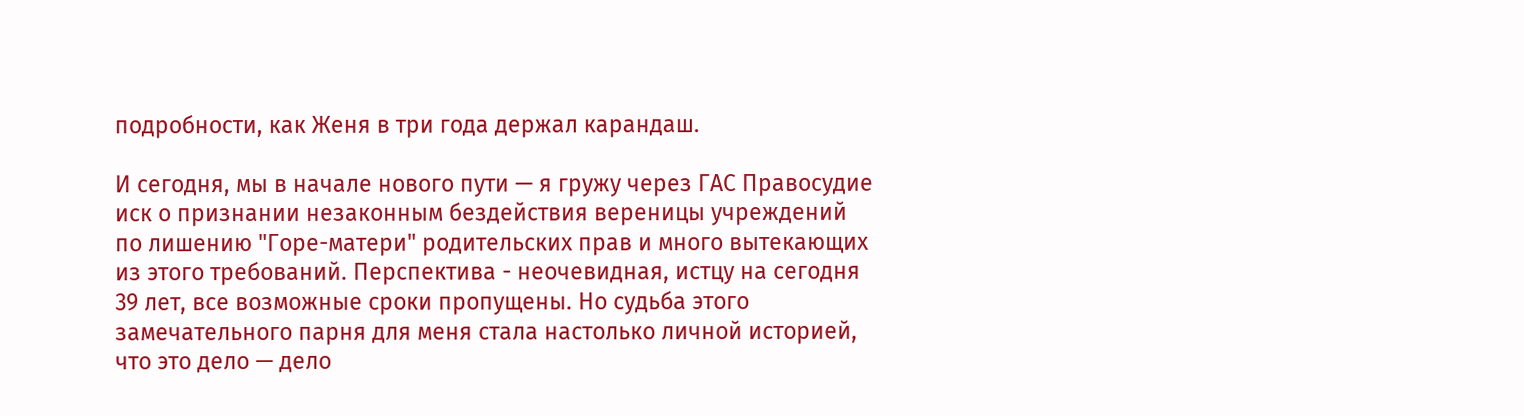подробности, как Женя в три года держал карандаш.

И сегодня, мы в начале нового пути — я гружу через ГАС Правосудие иск о признании незаконным бездействия вереницы учреждений по лишению "Горе-матери" родительских прав и много вытекающих из этого требований. Перспектива - неочевидная, истцу на сегодня 39 лет, все возможные сроки пропущены. Но судьба этого замечательного парня для меня стала настолько личной историей, что это дело — дело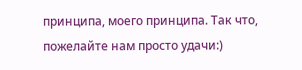принципа, моего принципа. Так что, пожелайте нам просто удачи:)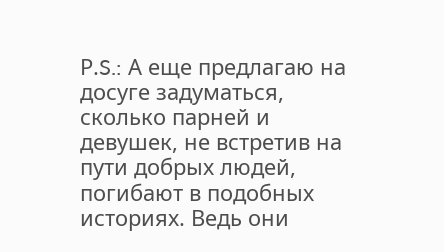Р.S.: А еще предлагаю на досуге задуматься, сколько парней и девушек, не встретив на пути добрых людей, погибают в подобных историях. Ведь они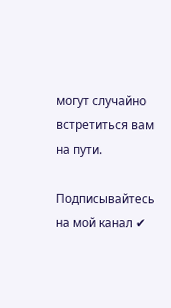могут случайно встретиться вам на пути.

Подписывайтесь на мой канал ✔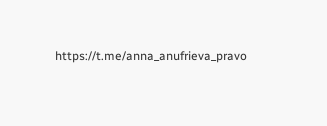https://t.me/anna_anufrieva_pravo